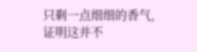只剩一点细细的香气,证明这并不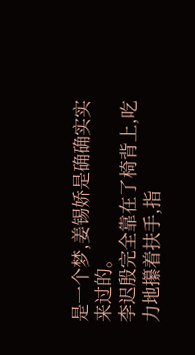是一个梦,姜锡娇是确确实实来过的。
李迟殷完全靠在了椅背上,吃力地攥着扶手,指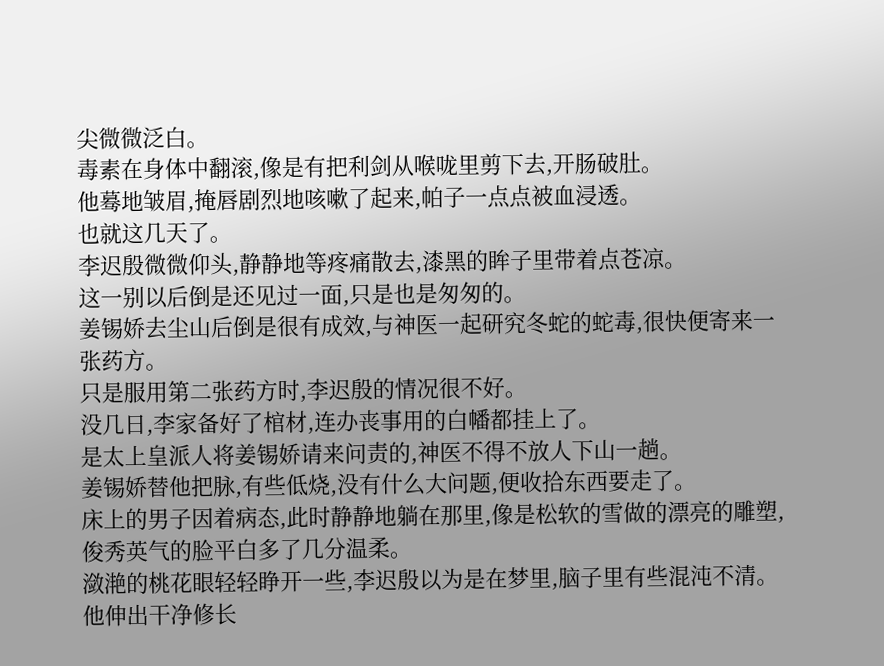尖微微泛白。
毒素在身体中翻滚,像是有把利剑从喉咙里剪下去,开肠破肚。
他蓦地皱眉,掩唇剧烈地咳嗽了起来,帕子一点点被血浸透。
也就这几天了。
李迟殷微微仰头,静静地等疼痛散去,漆黑的眸子里带着点苍凉。
这一别以后倒是还见过一面,只是也是匆匆的。
姜锡娇去尘山后倒是很有成效,与神医一起研究冬蛇的蛇毒,很快便寄来一张药方。
只是服用第二张药方时,李迟殷的情况很不好。
没几日,李家备好了棺材,连办丧事用的白幡都挂上了。
是太上皇派人将姜锡娇请来问责的,神医不得不放人下山一趟。
姜锡娇替他把脉,有些低烧,没有什么大问题,便收拾东西要走了。
床上的男子因着病态,此时静静地躺在那里,像是松软的雪做的漂亮的雕塑,俊秀英气的脸平白多了几分温柔。
潋滟的桃花眼轻轻睁开一些,李迟殷以为是在梦里,脑子里有些混沌不清。
他伸出干净修长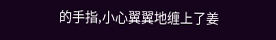的手指,小心翼翼地缠上了姜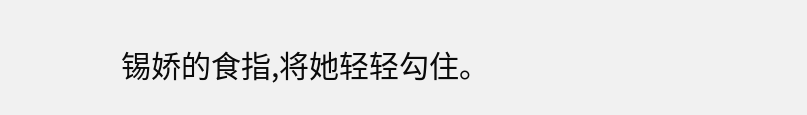锡娇的食指,将她轻轻勾住。